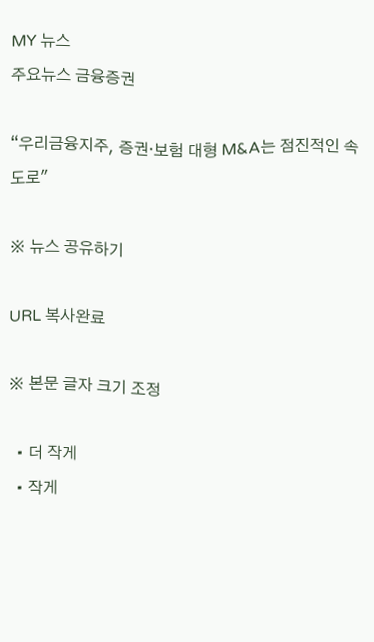MY 뉴스
주요뉴스 금융증권

“우리금융지주, 증권·보험 대형 M&A는 점진적인 속도로"

※ 뉴스 공유하기

URL 복사완료

※ 본문 글자 크기 조정

  • 더 작게
  • 작게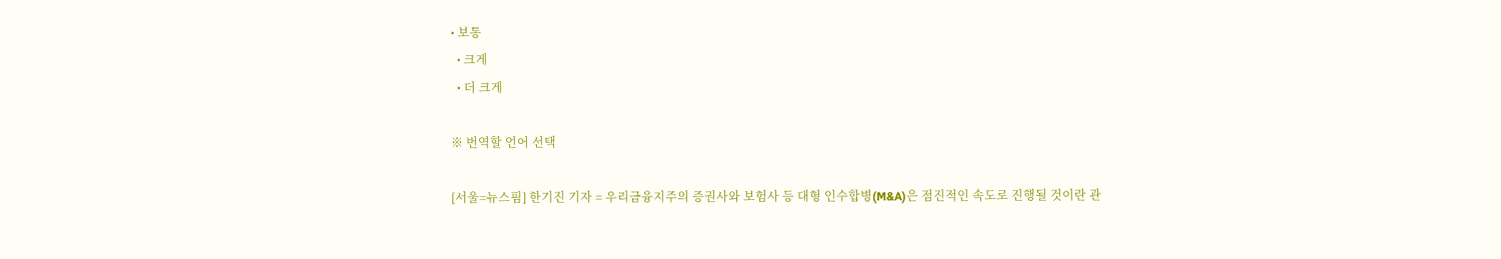• 보통
  • 크게
  • 더 크게

※ 번역할 언어 선택

[서울=뉴스핌] 한기진 기자 = 우리금융지주의 증권사와 보험사 등 대형 인수합병(M&A)은 점진적인 속도로 진행될 것이란 관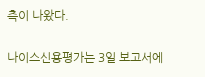측이 나왔다.

나이스신용평가는 3일 보고서에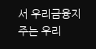서 우리금융지주는 우리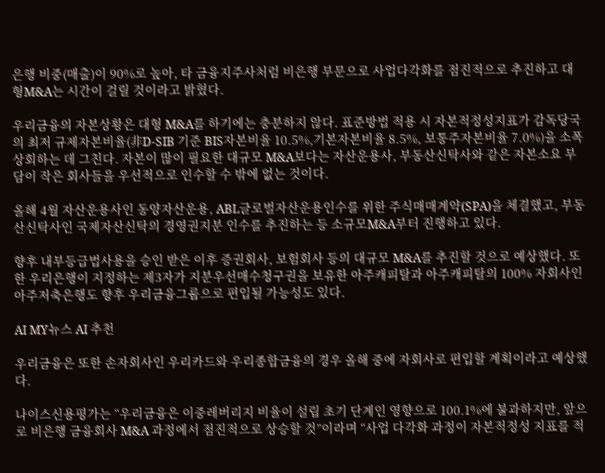은행 비중(매출)이 90%로 높아, 타 금융지주사처럼 비은행 부문으로 사업다각화를 점진적으로 추진하고 대형M&A는 시간이 걸릴 것이라고 밝혔다.

우리금융의 자본상황은 대형 M&A를 하기에는 충분하지 않다. 표준방법 적용 시 자본적정성지표가 감독당국의 최저 규제자본비율(非D-SIB 기준 BIS자본비율 10.5%,기본자본비율 8.5%, 보통주자본비율 7.0%)을 소폭 상회하는 데 그친다. 자본이 많이 필요한 대규모 M&A보다는 자산운용사, 부동산신탁사와 같은 자본소요 부담이 작은 회사들을 우선적으로 인수할 수 밖에 없는 것이다.

올해 4월 자산운용사인 동양자산운용, ABL글로벌자산운용인수를 위한 주식매매계약(SPA)을 체결했고, 부동산신탁사인 국제자산신탁의 경영권지분 인수를 추진하는 등 소규모M&A부터 진행하고 있다.

향후 내부등급법사용을 승인 받은 이후 증권회사, 보험회사 등의 대규모 M&A를 추진할 것으로 예상했다. 또한 우리은행이 지정하는 제3자가 지분우선매수청구권을 보유한 아주캐피탈과 아주캐피탈의 100% 자회사인 아주저축은행도 향후 우리금융그룹으로 편입될 가능성도 있다.

AI MY뉴스 AI 추천

우리금융은 또한 손자회사인 우리카드와 우리종합금융의 경우 올해 중에 자회사로 편입할 계획이라고 예상했다.

나이스신용평가는 “우리금융은 이중레버리지 비율이 설립 초기 단계인 영향으로 100.1%에 불과하지만, 앞으로 비은행 금융회사 M&A 과정에서 점진적으로 상승할 것”이라며 “사업 다각화 과정이 자본적정성 지표를 적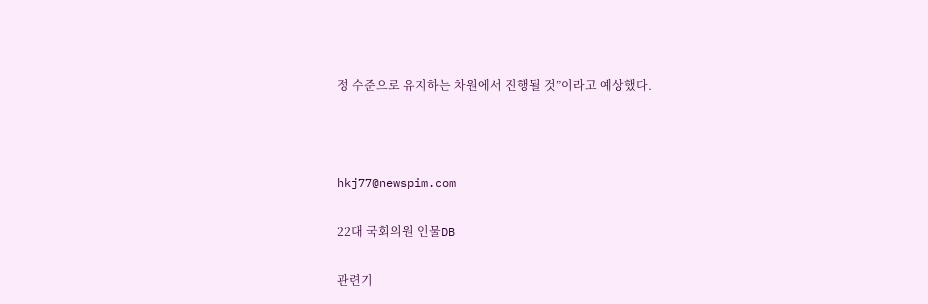정 수준으로 유지하는 차원에서 진행될 것”이라고 예상했다.



hkj77@newspim.com

22대 국회의원 인물DB

관련기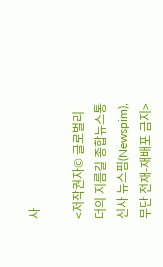사

<저작권자© 글로벌리더의 지름길 종합뉴스통신사 뉴스핌(Newspim), 무단 전재-재배포 금지>